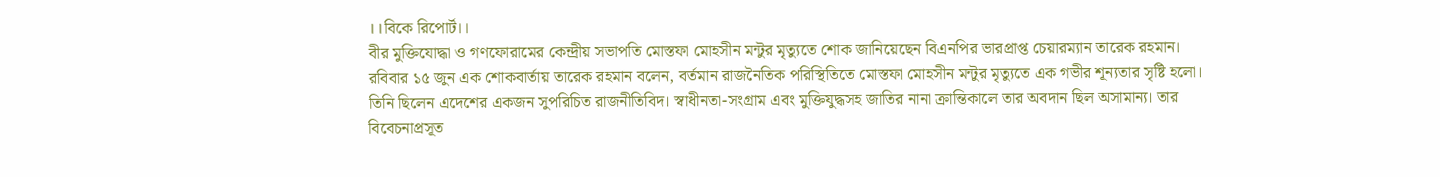।।বিকে রিপোর্ট।।
বীর মুক্তিযোদ্ধা ও গণফোরামের কেন্দ্রীয় সভাপতি মোস্তফা মোহসীন মন্টুর মৃত্যুতে শোক জানিয়েছেন বিএনপির ভারপ্রাপ্ত চেয়ারম্যান তারেক রহমান।
রবিবার ১৫ জুন এক শোকবার্তায় তারেক রহমান বলেন, বর্তমান রাজনৈতিক পরিস্থিতিতে মোস্তফা মোহসীন মন্টুর মৃত্যুতে এক গভীর শূন্যতার সৃষ্টি হলো। তিনি ছিলেন এদেশের একজন সুপরিচিত রাজনীতিবিদ। স্বাধীনতা-সংগ্রাম এবং মুক্তিযুদ্ধসহ জাতির নানা ক্রান্তিকালে তার অবদান ছিল অসামান্য। তার বিবেচনাপ্রসূত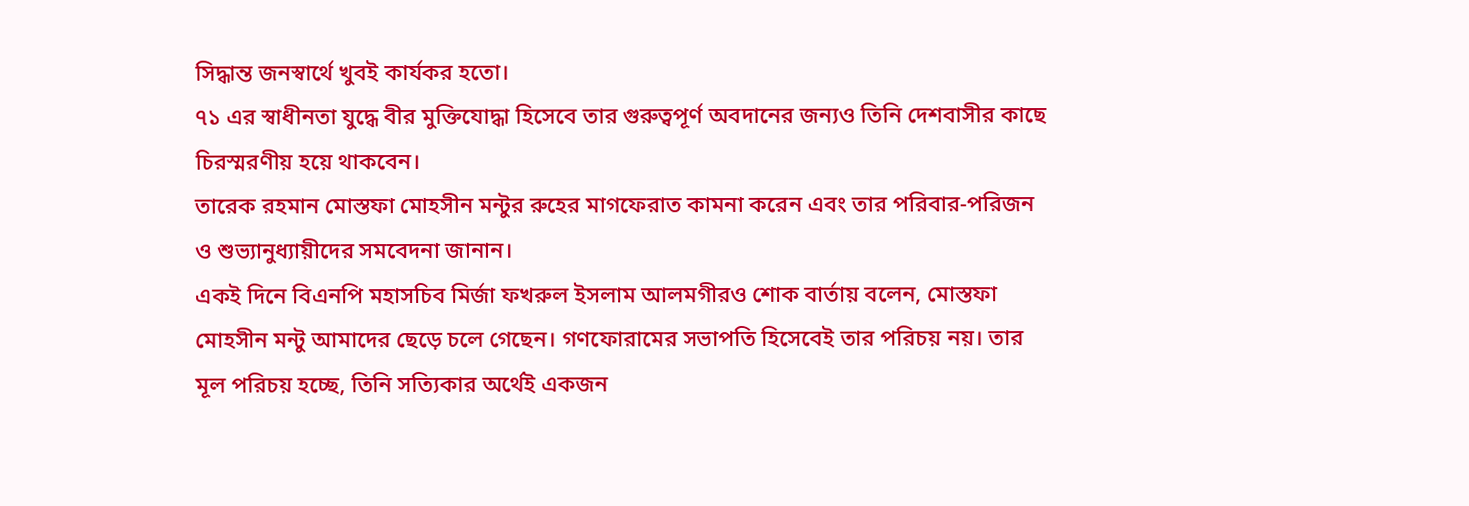সিদ্ধান্ত জনস্বার্থে খুবই কার্যকর হতো।
৭১ এর স্বাধীনতা যুদ্ধে বীর মুক্তিযোদ্ধা হিসেবে তার গুরুত্বপূর্ণ অবদানের জন্যও তিনি দেশবাসীর কাছে চিরস্মরণীয় হয়ে থাকবেন।
তারেক রহমান মোস্তফা মোহসীন মন্টুর রুহের মাগফেরাত কামনা করেন এবং তার পরিবার-পরিজন ও শুভ্যানুধ্যায়ীদের সমবেদনা জানান।
একই দিনে বিএনপি মহাসচিব মির্জা ফখরুল ইসলাম আলমগীরও শোক বার্তায় বলেন, মোস্তফা মোহসীন মন্টু আমাদের ছেড়ে চলে গেছেন। গণফোরামের সভাপতি হিসেবেই তার পরিচয় নয়। তার মূল পরিচয় হচ্ছে, তিনি সত্যিকার অর্থেই একজন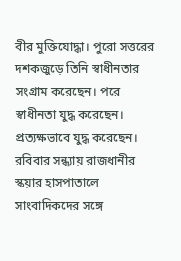বীর মুক্তিযোদ্ধা। পুরো সত্তরের দশকজুড়ে তিনি স্বাধীনতার সংগ্রাম করেছেন। পরে স্বাধীনতা যুদ্ধ করেছেন। প্রত্যক্ষভাবে যুদ্ধ করেছেন।
রবিবার সন্ধ্যায় রাজধানীর স্কয়ার হাসপাতালে সাংবাদিকদের সঙ্গে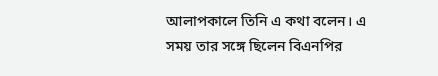আলাপকালে তিনি এ কথা বলেন। এ সময় তার সঙ্গে ছিলেন বিএনপির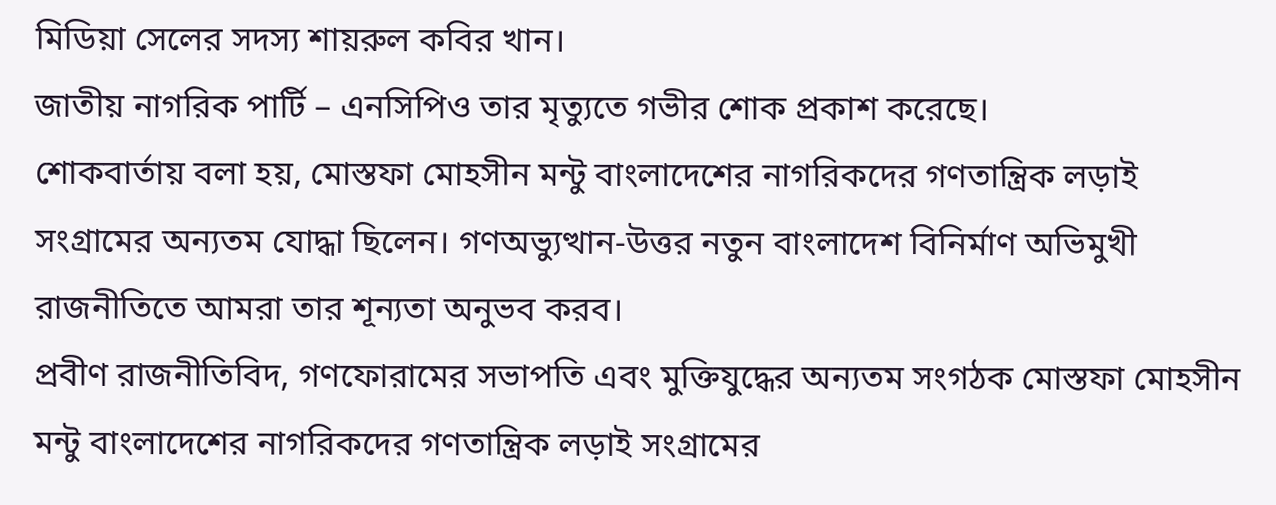মিডিয়া সেলের সদস্য শায়রুল কবির খান।
জাতীয় নাগরিক পার্টি – এনসিপিও তার মৃত্যুতে গভীর শোক প্রকাশ করেছে।
শোকবার্তায় বলা হয়, মোস্তফা মোহসীন মন্টু বাংলাদেশের নাগরিকদের গণতান্ত্রিক লড়াই সংগ্রামের অন্যতম যোদ্ধা ছিলেন। গণঅভ্যুত্থান-উত্তর নতুন বাংলাদেশ বিনির্মাণ অভিমুখী রাজনীতিতে আমরা তার শূন্যতা অনুভব করব।
প্রবীণ রাজনীতিবিদ, গণফোরামের সভাপতি এবং মুক্তিযুদ্ধের অন্যতম সংগঠক মোস্তফা মোহসীন মন্টু বাংলাদেশের নাগরিকদের গণতান্ত্রিক লড়াই সংগ্রামের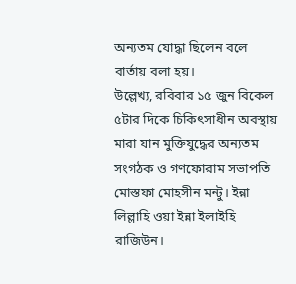অন্যতম যোদ্ধা ছিলেন বলে বার্তায় বলা হয়।
উল্লেখ্য, রবিবার ১৫ জুন বিকেল ৫টার দিকে চিকিৎসাধীন অবস্থায় মারা যান মুক্তিযুদ্ধের অন্যতম সংগঠক ও গণফোরাম সভাপতি মোস্তফা মোহসীন মন্টু। ইন্না লিল্লাহি ওয়া ইন্না ইলাইহি রাজিউন।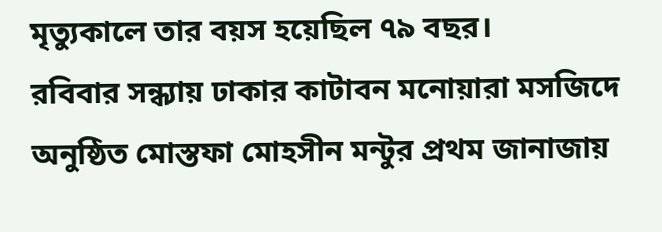মৃত্যুকালে তার বয়স হয়েছিল ৭৯ বছর।
রবিবার সন্ধ্যায় ঢাকার কাটাবন মনোয়ারা মসজিদে অনুষ্ঠিত মোস্তফা মোহসীন মন্টুর প্রথম জানাজায়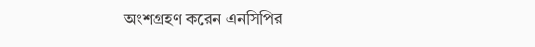অংশগ্রহণ করেন এনসিপির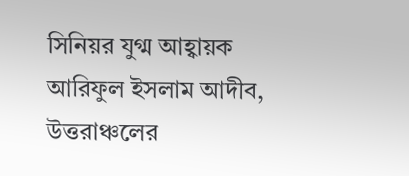সিনিয়র যুগ্ম আহ্বায়ক আরিফুল ইসলাম আদীব, উত্তরাঞ্চলের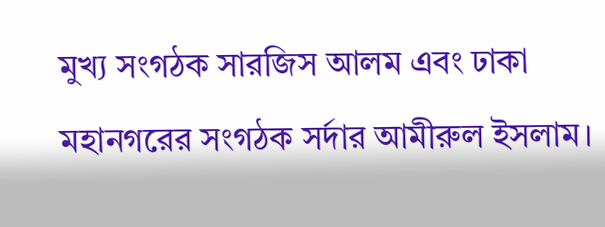মুখ্য সংগঠক সারজিস আলম এবং ঢাকা মহানগরের সংগঠক সর্দার আমীরুল ইসলাম।